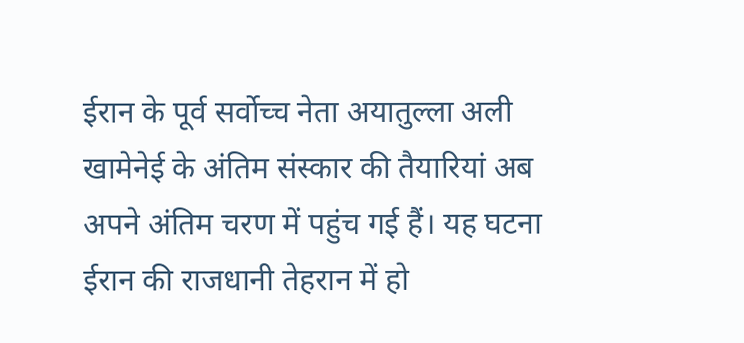ईरान के पूर्व सर्वोच्च नेता अयातुल्ला अली खामेनेई के अंतिम संस्कार की तैयारियां अब अपने अंतिम चरण में पहुंच गई हैं। यह घटना ईरान की राजधानी तेहरान में हो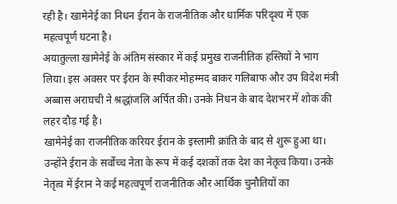रही है। खामेनेई का निधन ईरान के राजनीतिक और धार्मिक परिदृश्य में एक महत्वपूर्ण घटना है।
अयातुल्ला खामेनेई के अंतिम संस्कार में कई प्रमुख राजनीतिक हस्तियों ने भाग लिया। इस अवसर पर ईरान के स्पीकर मोहम्मद बाकर गलिबाफ और उप विदेश मंत्री अब्बास अराघची ने श्रद्धांजलि अर्पित की। उनके निधन के बाद देशभर में शोक की लहर दौड़ गई है।
खामेनेई का राजनीतिक करियर ईरान के इस्लामी क्रांति के बाद से शुरू हुआ था। उन्होंने ईरान के सर्वोच्च नेता के रूप में कई दशकों तक देश का नेतृत्व किया। उनके नेतृत्व में ईरान ने कई महत्वपूर्ण राजनीतिक और आर्थिक चुनौतियों का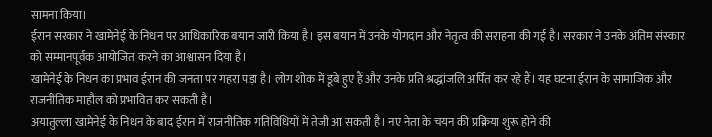सामना किया।
ईरान सरकार ने खामेनेई के निधन पर आधिकारिक बयान जारी किया है। इस बयान में उनके योगदान और नेतृत्व की सराहना की गई है। सरकार ने उनके अंतिम संस्कार को सम्मानपूर्वक आयोजित करने का आश्वासन दिया है।
खामेनेई के निधन का प्रभाव ईरान की जनता पर गहरा पड़ा है। लोग शोक में डूबे हुए हैं और उनके प्रति श्रद्धांजलि अर्पित कर रहे हैं। यह घटना ईरान के सामाजिक और राजनीतिक माहौल को प्रभावित कर सकती है।
अयातुल्ला खामेनेई के निधन के बाद ईरान में राजनीतिक गतिविधियों में तेजी आ सकती है। नए नेता के चयन की प्रक्रिया शुरू होने की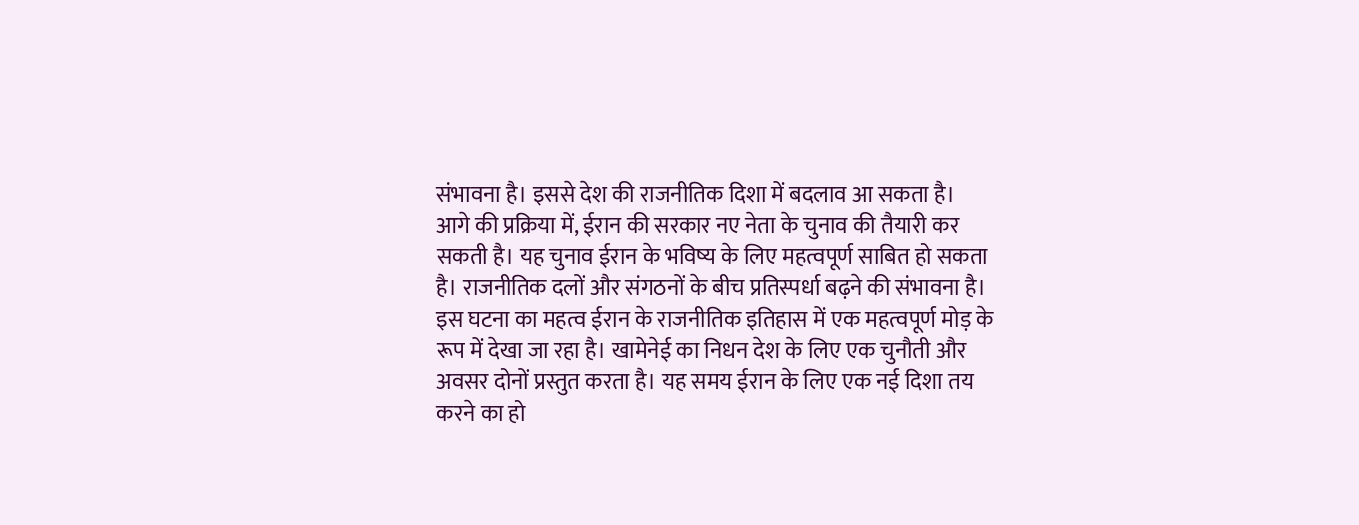संभावना है। इससे देश की राजनीतिक दिशा में बदलाव आ सकता है।
आगे की प्रक्रिया में, ईरान की सरकार नए नेता के चुनाव की तैयारी कर सकती है। यह चुनाव ईरान के भविष्य के लिए महत्वपूर्ण साबित हो सकता है। राजनीतिक दलों और संगठनों के बीच प्रतिस्पर्धा बढ़ने की संभावना है।
इस घटना का महत्व ईरान के राजनीतिक इतिहास में एक महत्वपूर्ण मोड़ के रूप में देखा जा रहा है। खामेनेई का निधन देश के लिए एक चुनौती और अवसर दोनों प्रस्तुत करता है। यह समय ईरान के लिए एक नई दिशा तय करने का हो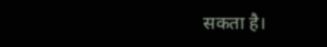सकता है।